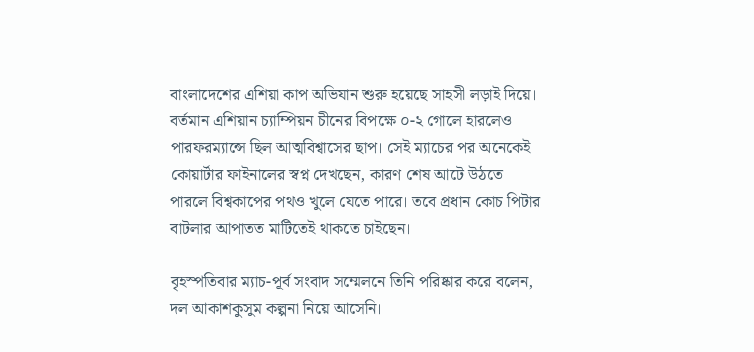বাংলাদেশের এশিয়া কাপ অভিযান শুরু হয়েছে সাহসী লড়াই দিয়ে। বর্তমান এশিয়ান চ্যাম্পিয়ন চীনের বিপক্ষে ০-২ গোলে হারলেও পারফরম্যান্সে ছিল আত্মবিশ্বাসের ছাপ। সেই ম্যাচের পর অনেকেই কোয়ার্টার ফাইনালের স্বপ্ন দেখছেন, কারণ শেষ আটে উঠতে পারলে বিশ্বকাপের পথও খুলে যেতে পারে। তবে প্রধান কোচ পিটার বাটলার আপাতত মাটিতেই থাকতে চাইছেন।

বৃহস্পতিবার ম্যাচ-পূর্ব সংবাদ সম্মেলনে তিনি পরিষ্কার করে বলেন, দল আকাশকুসুম কল্পনা নিয়ে আসেনি।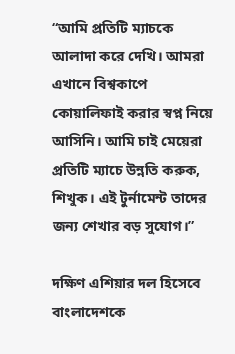“আমি প্রতিটি ম্যাচকে আলাদা করে দেখি। আমরা এখানে বিশ্বকাপে কোয়ালিফাই করার স্বপ্ন নিয়ে আসিনি। আমি চাই মেয়েরা প্রতিটি ম্যাচে উন্নতি করুক, শিখুক। এই টুর্নামেন্ট তাদের জন্য শেখার বড় সুযোগ।”

দক্ষিণ এশিয়ার দল হিসেবে বাংলাদেশকে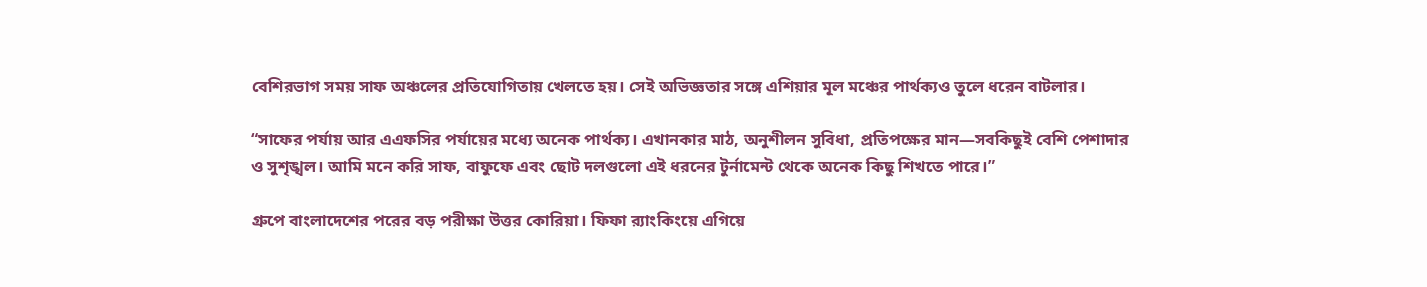বেশিরভাগ সময় সাফ অঞ্চলের প্রতিযোগিতায় খেলতে হয়। সেই অভিজ্ঞতার সঙ্গে এশিয়ার মূল মঞ্চের পার্থক্যও তুলে ধরেন বাটলার।

“সাফের পর্যায় আর এএফসির পর্যায়ের মধ্যে অনেক পার্থক্য। এখানকার মাঠ, অনুশীলন সুবিধা, প্রতিপক্ষের মান—সবকিছুই বেশি পেশাদার ও সুশৃঙ্খল। আমি মনে করি সাফ, বাফুফে এবং ছোট দলগুলো এই ধরনের টুর্নামেন্ট থেকে অনেক কিছু শিখতে পারে।”

গ্রুপে বাংলাদেশের পরের বড় পরীক্ষা উত্তর কোরিয়া। ফিফা র‌্যাংকিংয়ে এগিয়ে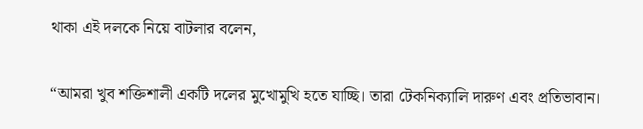থাকা এই দলকে নিয়ে বাটলার বলেন,

“আমরা খুব শক্তিশালী একটি দলের মুখোমুখি হতে যাচ্ছি। তারা টেকনিক্যালি দারুণ এবং প্রতিভাবান।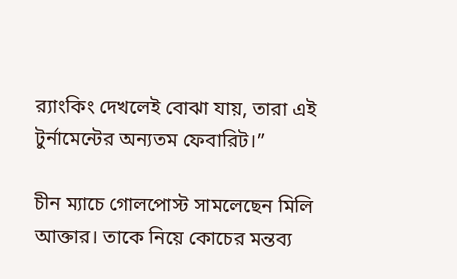র‌্যাংকিং দেখলেই বোঝা যায়, তারা এই টুর্নামেন্টের অন্যতম ফেবারিট।”

চীন ম্যাচে গোলপোস্ট সামলেছেন মিলি আক্তার। তাকে নিয়ে কোচের মন্তব্য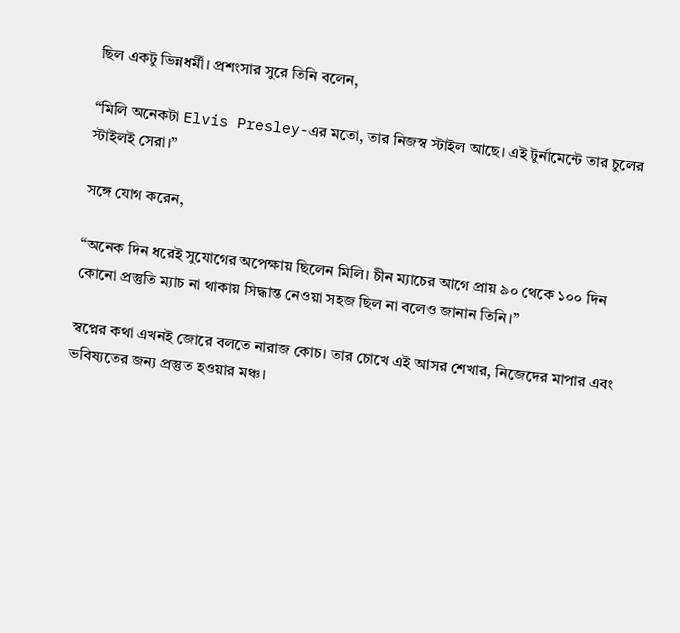ছিল একটু ভিন্নধর্মী। প্রশংসার সুরে তিনি বলেন,

“মিলি অনেকটা Elvis Presley-এর মতো, তার নিজস্ব স্টাইল আছে। এই টুর্নামেন্টে তার চুলের স্টাইলই সেরা।”

সঙ্গে যোগ করেন,

“অনেক দিন ধরেই সুযোগের অপেক্ষায় ছিলেন মিলি। চীন ম্যাচের আগে প্রায় ৯০ থেকে ১০০ দিন কোনো প্রস্তুতি ম্যাচ না থাকায় সিদ্ধান্ত নেওয়া সহজ ছিল না বলেও জানান তিনি।”

স্বপ্নের কথা এখনই জোরে বলতে নারাজ কোচ। তার চোখে এই আসর শেখার, নিজেদের মাপার এবং ভবিষ্যতের জন্য প্রস্তুত হওয়ার মঞ্চ।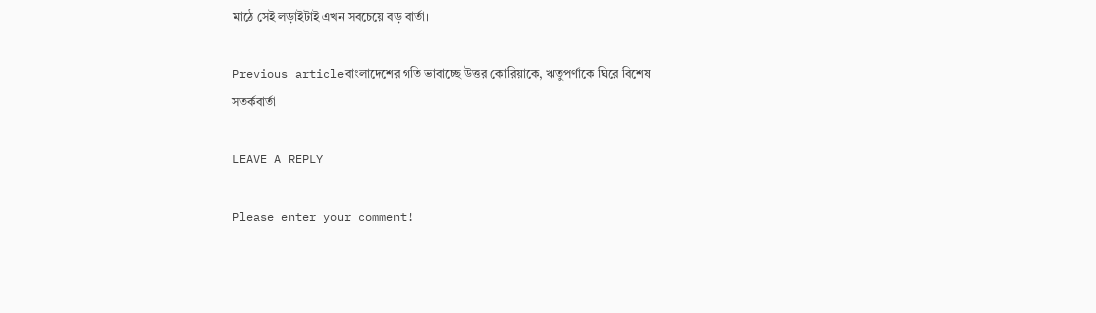মাঠে সেই লড়াইটাই এখন সবচেয়ে বড় বার্তা।

Previous articleবাংলাদেশের গতি ভাবাচ্ছে উত্তর কোরিয়াকে, ঋতুপর্ণাকে ঘিরে বিশেষ সতর্কবার্তা

LEAVE A REPLY

Please enter your comment!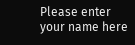Please enter your name here